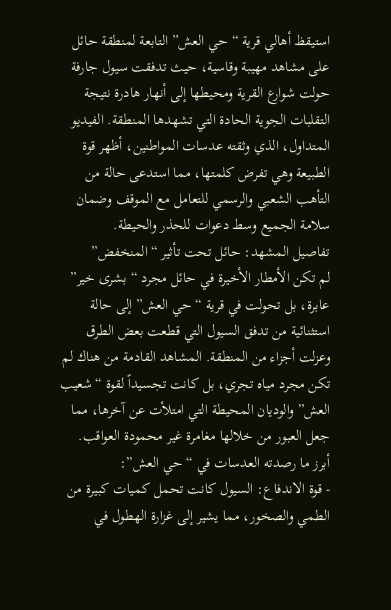استيقظ أهالي قرية “حي العش” التابعة لمنطقة حائل على مشاهد مهيبة وقاسية، حيث تدفقت سيول جارفة حولت شوارع القرية ومحيطها إلى أنهار هادرة نتيجة التقلبات الجوية الحادة التي تشهدها المنطقة. الفيديو المتداول، الذي وثقته عدسات المواطنين، أظهر قوة الطبيعة وهي تفرض كلمتها، مما استدعى حالة من التأهب الشعبي والرسمي للتعامل مع الموقف وضمان سلامة الجميع وسط دعوات للحذر والحيطة.
تفاصيل المشهد: حائل تحت تأثير “المنخفض”
لم تكن الأمطار الأخيرة في حائل مجرد “بشرى خير” عابرة، بل تحولت في قرية “حي العش” إلى حالة استثنائية من تدفق السيول التي قطعت بعض الطرق وعزلت أجزاء من المنطقة. المشاهد القادمة من هناك لم تكن مجرد مياه تجري، بل كانت تجسيداً لقوة “شعيب العش” والوديان المحيطة التي امتلأت عن آخرها، مما جعل العبور من خلالها مغامرة غير محمودة العواقب.
أبرز ما رصدته العدسات في “حي العش”:
- قوة الاندفاع: السيول كانت تحمل كميات كبيرة من الطمي والصخور، مما يشير إلى غزارة الهطول في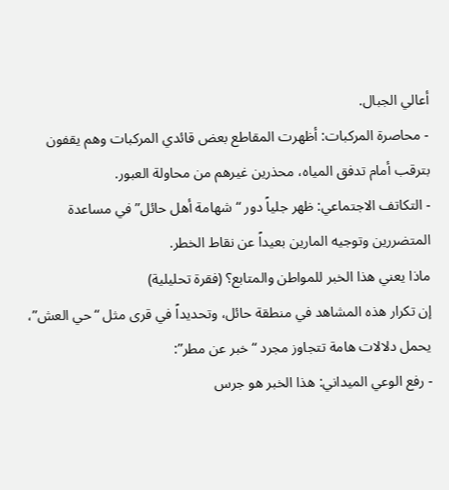أعالي الجبال.
- محاصرة المركبات: أظهرت المقاطع بعض قائدي المركبات وهم يقفون بترقب أمام تدفق المياه، محذرين غيرهم من محاولة العبور.
- التكاتف الاجتماعي: ظهر جلياً دور “شهامة أهل حائل” في مساعدة المتضررين وتوجيه المارين بعيداً عن نقاط الخطر.
ماذا يعني هذا الخبر للمواطن والمتابع؟ (فقرة تحليلية)
إن تكرار هذه المشاهد في منطقة حائل، وتحديداً في قرى مثل “حي العش”، يحمل دلالات هامة تتجاوز مجرد “خبر عن مطر”:
- رفع الوعي الميداني: هذا الخبر هو جرس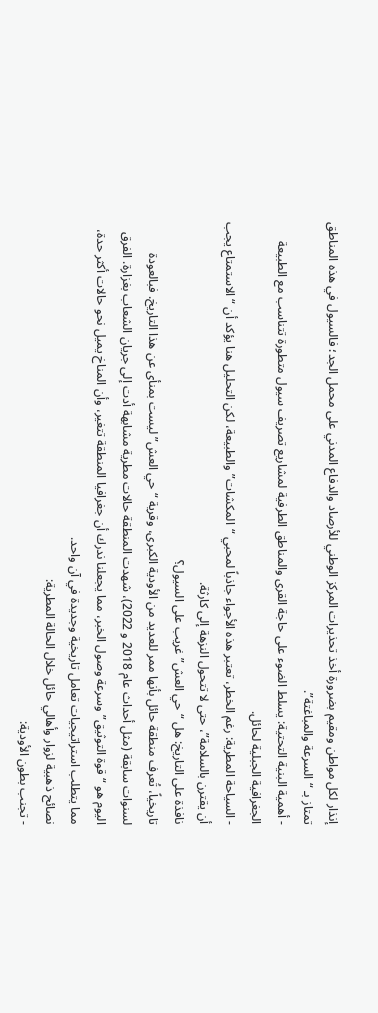إنذار لكل مواطن ومقيم بضرورة أخذ تحذيرات المركز الوطني للأرصاد والدفاع المدني على محمل الجد؛ فالسيول في هذه المناطق تمتاز بـ “السرعة والمباغتة”.
- أهمية البنية التحتية: يسلط الضوء على حاجة القرى والمناطق الطرفية لمشاريع تصريف سيول متطورة تتناسب مع الطبيعة الجغرافية الجبلية لحائل.
- السياحة المطرية: رغم الخطر، تعتبر هذه الأجواء جاذباً لمحبي “المكشات” والطبيعة، لكن التحليل هنا يؤكد أن “الاستمتاع يجب أن يقترن بالسلامة”، حتى لا تتحول النزهة إلى كارثة.
نافذة على التاريخ: هل “حي العش” غريب على السيول؟
تاريخياً، تُعرف منطقة حائل بأنها ممر للعديد من الأودية الكبرى، وقرية “حي العش” ليست بمنأى عن هذا التاريخ. فبالعودة لسنوات سابقة (مثل أحداث عام 2018 و 2022)، شهدت المنطقة حالات مطرية مشابهة أدت إلى جريان الشعاب بغزارة. الفرق اليوم هو “قوة التوثيق” وسرعة وصول الخبر، مما يجعلنا ندرك أن جغرافيا المنطقة تتغير، وأن المناخ يميل نحو حالات أكثر حدة، مما يتطلب استراتيجيات تعامل تاريخية وجديدة في آن واحد.
نصائح ذهبية لزوار وأهالي حائل خلال الحالة المطرية:
- تجنب بطون الأودية: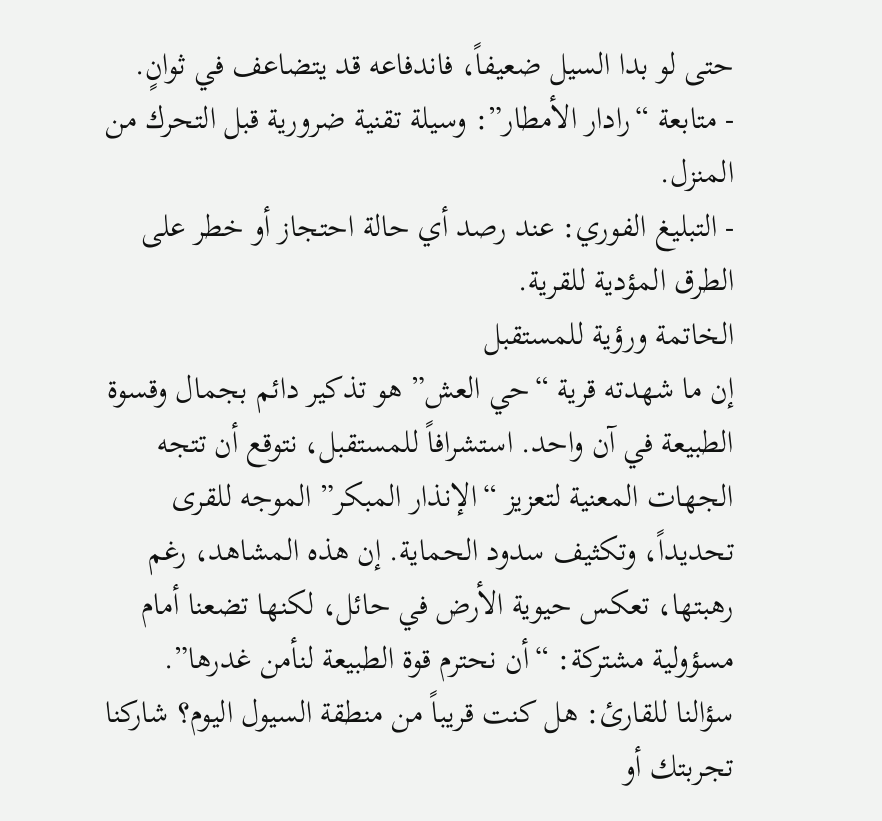حتى لو بدا السيل ضعيفاً، فاندفاعه قد يتضاعف في ثوانٍ.
- متابعة “رادار الأمطار”: وسيلة تقنية ضرورية قبل التحرك من المنزل.
- التبليغ الفوري: عند رصد أي حالة احتجاز أو خطر على الطرق المؤدية للقرية.
الخاتمة ورؤية للمستقبل
إن ما شهدته قرية “حي العش” هو تذكير دائم بجمال وقسوة الطبيعة في آن واحد. استشرافاً للمستقبل، نتوقع أن تتجه الجهات المعنية لتعزيز “الإنذار المبكر” الموجه للقرى تحديداً، وتكثيف سدود الحماية. إن هذه المشاهد، رغم رهبتها، تعكس حيوية الأرض في حائل، لكنها تضعنا أمام مسؤولية مشتركة: “أن نحترم قوة الطبيعة لنأمن غدرها”.
سؤالنا للقارئ: هل كنت قريباً من منطقة السيول اليوم؟ شاركنا تجربتك أو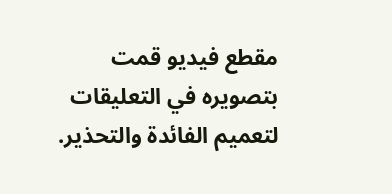مقطع فيديو قمت بتصويره في التعليقات لتعميم الفائدة والتحذير.